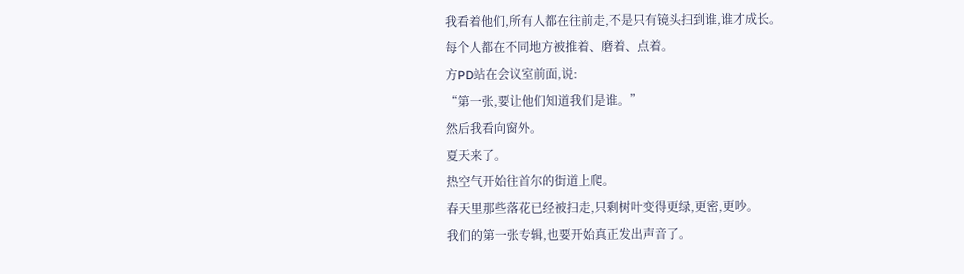我看着他们,所有人都在往前走,不是只有镜头扫到谁,谁才成长。
每个人都在不同地方被推着、磨着、点着。
方PD站在会议室前面,说:
“第一张,要让他们知道我们是谁。”
然后我看向窗外。
夏天来了。
热空气开始往首尔的街道上爬。
春天里那些落花已经被扫走,只剩树叶变得更绿,更密,更吵。
我们的第一张专辑,也要开始真正发出声音了。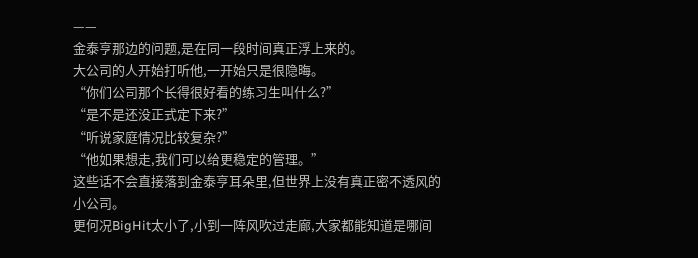——
金泰亨那边的问题,是在同一段时间真正浮上来的。
大公司的人开始打听他,一开始只是很隐晦。
“你们公司那个长得很好看的练习生叫什么?”
“是不是还没正式定下来?”
“听说家庭情况比较复杂?”
“他如果想走,我们可以给更稳定的管理。”
这些话不会直接落到金泰亨耳朵里,但世界上没有真正密不透风的小公司。
更何况BigHit太小了,小到一阵风吹过走廊,大家都能知道是哪间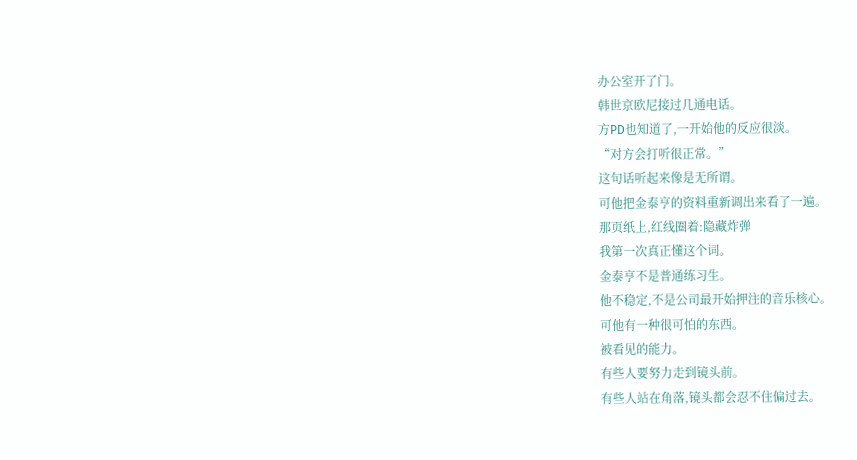办公室开了门。
韩世京欧尼接过几通电话。
方PD也知道了,一开始他的反应很淡。
“对方会打听很正常。”
这句话听起来像是无所谓。
可他把金泰亨的资料重新调出来看了一遍。
那页纸上,红线圈着:隐藏炸弹
我第一次真正懂这个词。
金泰亨不是普通练习生。
他不稳定,不是公司最开始押注的音乐核心。
可他有一种很可怕的东西。
被看见的能力。
有些人要努力走到镜头前。
有些人站在角落,镜头都会忍不住偏过去。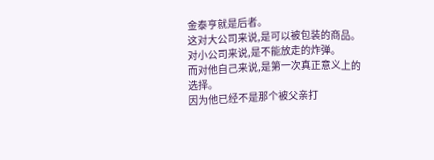金泰亨就是后者。
这对大公司来说,是可以被包装的商品。
对小公司来说,是不能放走的炸弹。
而对他自己来说,是第一次真正意义上的选择。
因为他已经不是那个被父亲打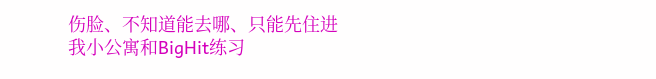伤脸、不知道能去哪、只能先住进我小公寓和BigHit练习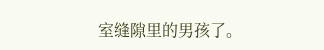室缝隙里的男孩了。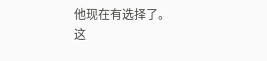他现在有选择了。
这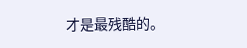才是最残酷的。